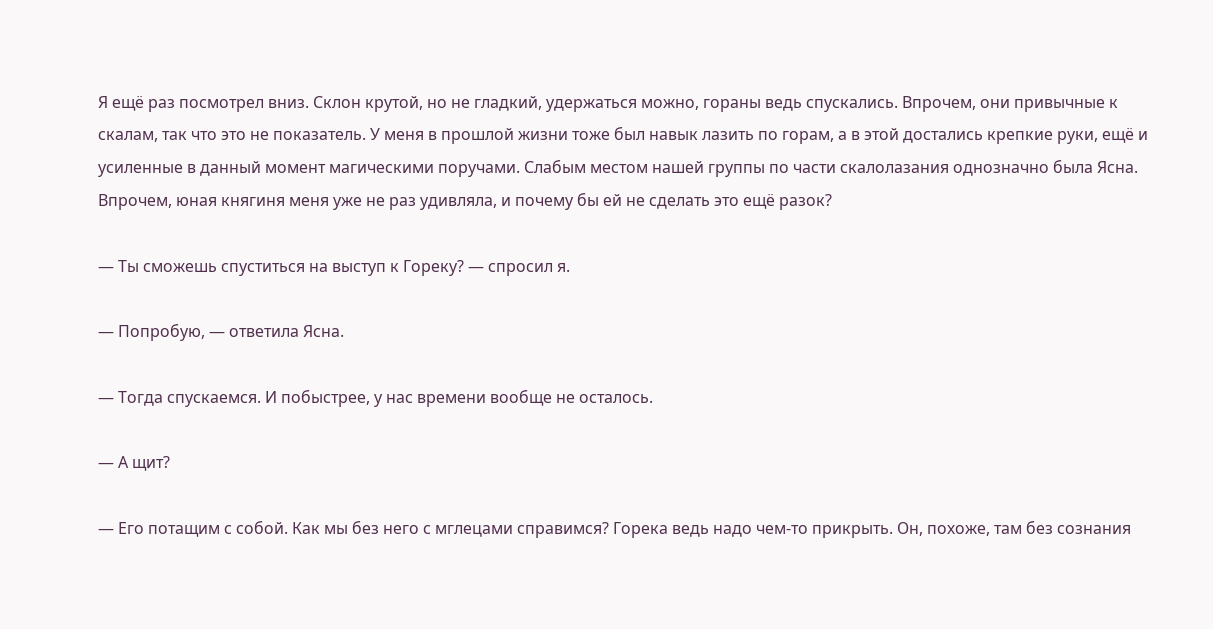Я ещё раз посмотрел вниз. Склон крутой, но не гладкий, удержаться можно, гораны ведь спускались. Впрочем, они привычные к скалам, так что это не показатель. У меня в прошлой жизни тоже был навык лазить по горам, а в этой достались крепкие руки, ещё и усиленные в данный момент магическими поручами. Слабым местом нашей группы по части скалолазания однозначно была Ясна. Впрочем, юная княгиня меня уже не раз удивляла, и почему бы ей не сделать это ещё разок?

— Ты сможешь спуститься на выступ к Гореку? — спросил я.

— Попробую, — ответила Ясна.

— Тогда спускаемся. И побыстрее, у нас времени вообще не осталось.

— А щит?

— Его потащим с собой. Как мы без него с мглецами справимся? Горека ведь надо чем-то прикрыть. Он, похоже, там без сознания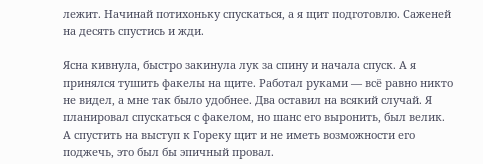лежит. Начинай потихоньку спускаться, а я щит подготовлю. Саженей на десять спустись и жди.

Ясна кивнула, быстро закинула лук за спину и начала спуск. А я принялся тушить факелы на щите. Работал руками — всё равно никто не видел, а мне так было удобнее. Два оставил на всякий случай. Я планировал спускаться с факелом, но шанс его выронить, был велик. А спустить на выступ к Гореку щит и не иметь возможности его поджечь, это был бы эпичный провал.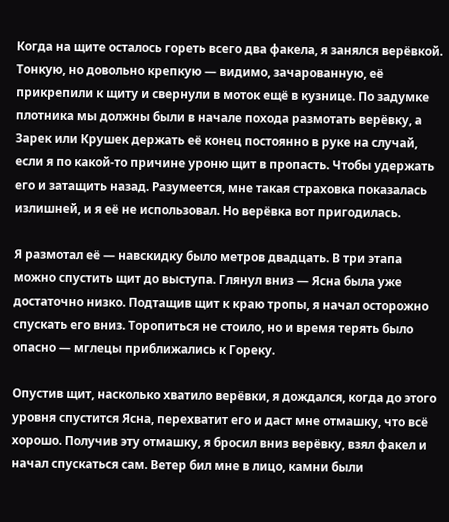Когда на щите осталось гореть всего два факела, я занялся верёвкой. Тонкую, но довольно крепкую — видимо, зачарованную, её прикрепили к щиту и свернули в моток ещё в кузнице. По задумке плотника мы должны были в начале похода размотать верёвку, а Зарек или Крушек держать её конец постоянно в руке на случай, если я по какой-то причине уроню щит в пропасть. Чтобы удержать его и затащить назад. Разумеется, мне такая страховка показалась излишней, и я её не использовал. Но верёвка вот пригодилась.

Я размотал её — навскидку было метров двадцать. В три этапа можно спустить щит до выступа. Глянул вниз — Ясна была уже достаточно низко. Подтащив щит к краю тропы, я начал осторожно спускать его вниз. Торопиться не стоило, но и время терять было опасно — мглецы приближались к Гореку.

Опустив щит, насколько хватило верёвки, я дождался, когда до этого уровня спустится Ясна, перехватит его и даст мне отмашку, что всё хорошо. Получив эту отмашку, я бросил вниз верёвку, взял факел и начал спускаться сам. Ветер бил мне в лицо, камни были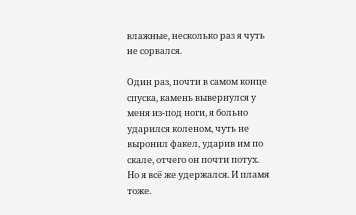влажные, несколько раз я чуть не сорвался.

Один раз, почти в самом конце спуска, камень вывернулся у меня из-под ноги, я больно ударился коленом, чуть не выронил факел, ударив им по скале, отчего он почти потух. Но я всё же удержался. И пламя тоже.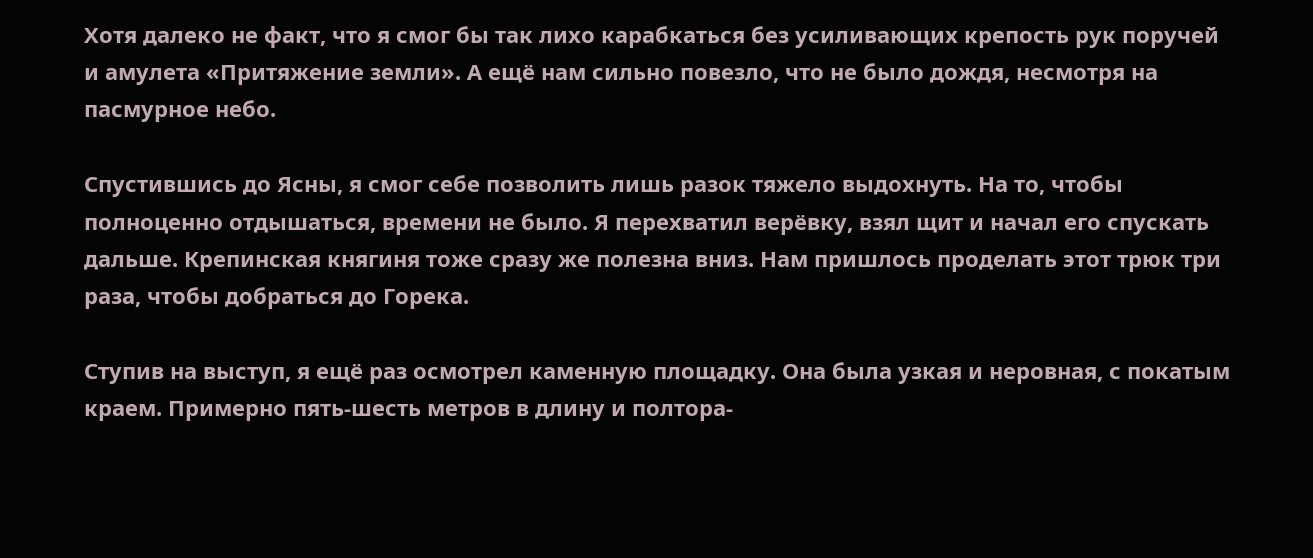Хотя далеко не факт, что я смог бы так лихо карабкаться без усиливающих крепость рук поручей и амулета «Притяжение земли». А ещё нам сильно повезло, что не было дождя, несмотря на пасмурное небо.

Спустившись до Ясны, я смог себе позволить лишь разок тяжело выдохнуть. На то, чтобы полноценно отдышаться, времени не было. Я перехватил верёвку, взял щит и начал его спускать дальше. Крепинская княгиня тоже сразу же полезна вниз. Нам пришлось проделать этот трюк три раза, чтобы добраться до Горека.

Ступив на выступ, я ещё раз осмотрел каменную площадку. Она была узкая и неровная, с покатым краем. Примерно пять-шесть метров в длину и полтора-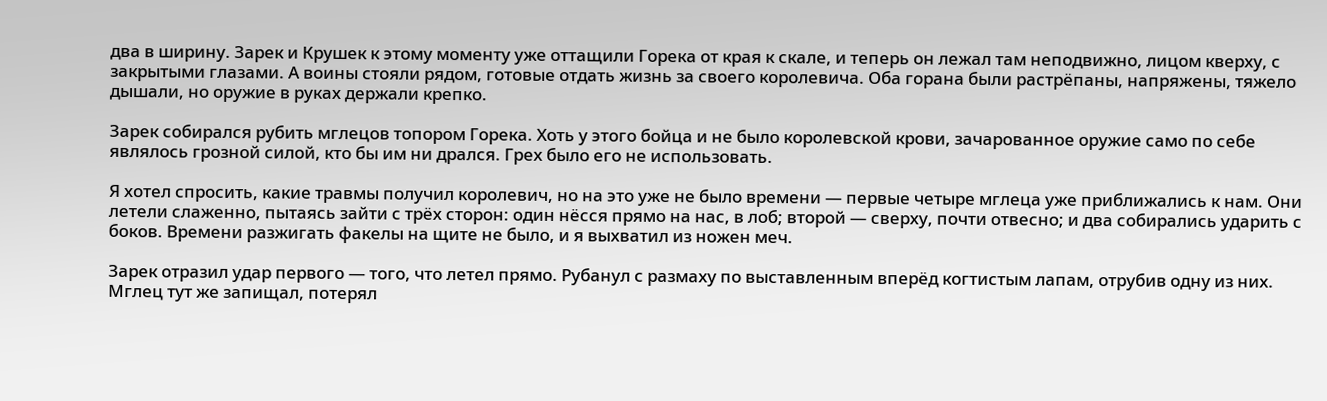два в ширину. Зарек и Крушек к этому моменту уже оттащили Горека от края к скале, и теперь он лежал там неподвижно, лицом кверху, с закрытыми глазами. А воины стояли рядом, готовые отдать жизнь за своего королевича. Оба горана были растрёпаны, напряжены, тяжело дышали, но оружие в руках держали крепко.

Зарек собирался рубить мглецов топором Горека. Хоть у этого бойца и не было королевской крови, зачарованное оружие само по себе являлось грозной силой, кто бы им ни дрался. Грех было его не использовать.

Я хотел спросить, какие травмы получил королевич, но на это уже не было времени — первые четыре мглеца уже приближались к нам. Они летели слаженно, пытаясь зайти с трёх сторон: один нёсся прямо на нас, в лоб; второй — сверху, почти отвесно; и два собирались ударить с боков. Времени разжигать факелы на щите не было, и я выхватил из ножен меч.

Зарек отразил удар первого — того, что летел прямо. Рубанул с размаху по выставленным вперёд когтистым лапам, отрубив одну из них. Мглец тут же запищал, потерял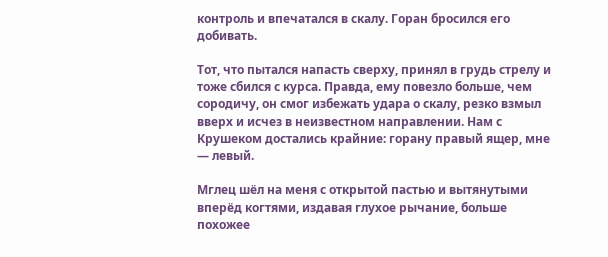контроль и впечатался в скалу. Горан бросился его добивать.

Тот, что пытался напасть сверху, принял в грудь стрелу и тоже сбился с курса. Правда, ему повезло больше, чем сородичу, он смог избежать удара о скалу, резко взмыл вверх и исчез в неизвестном направлении. Нам с Крушеком достались крайние: горану правый ящер, мне — левый.

Мглец шёл на меня с открытой пастью и вытянутыми вперёд когтями, издавая глухое рычание, больше похожее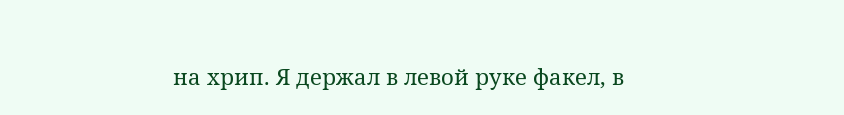на хрип. Я держал в левой руке факел, в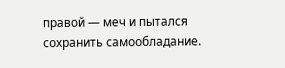правой — меч и пытался сохранить самообладание.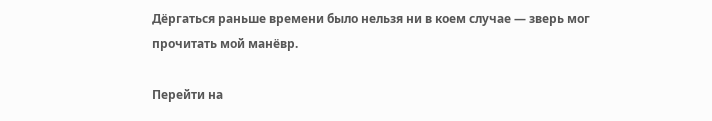Дёргаться раньше времени было нельзя ни в коем случае — зверь мог прочитать мой манёвр.

Перейти на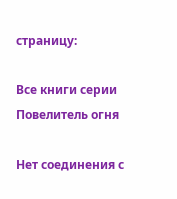страницу:

Все книги серии Повелитель огня

Нет соединения с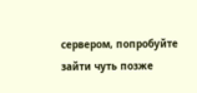сервером, попробуйте зайти чуть позже